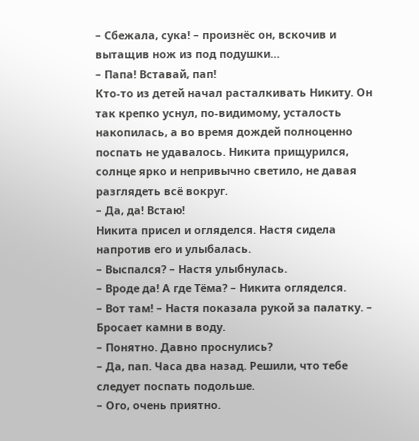– Сбежала, сука! – произнёс он, вскочив и вытащив нож из под подушки…
– Папа! Вставай, пап!
Кто-то из детей начал расталкивать Никиту. Он так крепко уснул, по-видимому, усталость накопилась, а во время дождей полноценно поспать не удавалось. Никита прищурился, солнце ярко и непривычно светило, не давая разглядеть всё вокруг.
– Да, да! Встаю!
Никита присел и огляделся. Настя сидела напротив его и улыбалась.
– Выспался? – Настя улыбнулась.
– Вроде да! А где Тёма? – Никита огляделся.
– Вот там! – Настя показала рукой за палатку. – Бросает камни в воду.
– Понятно. Давно проснулись?
– Да, пап. Часа два назад. Решили, что тебе следует поспать подольше.
– Ого, очень приятно.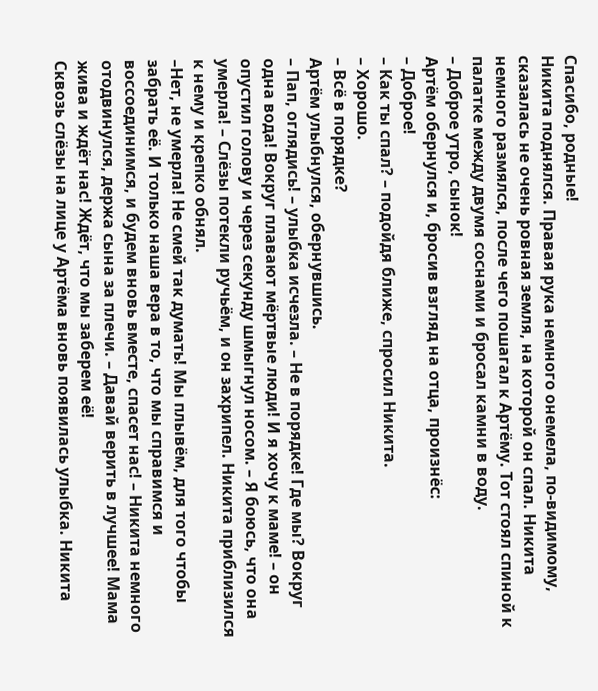Спасибо, родные!
Никита поднялся. Правая рука немного онемела, по-видимому, сказалась не очень ровная земля, на которой он спал. Никита немного размялся, после чего пошагал к Артёму. Тот стоял спиной к палатке между двумя соснами и бросал камни в воду.
– Доброе утро, сынок!
Артём обернулся и, бросив взгляд на отца, произнёс:
– Доброе!
– Как ты спал? – подойдя ближе, спросил Никита.
– Хорошо.
– Всё в порядке?
Артём улыбнулся, обернувшись.
– Пап, оглядись! – улыбка исчезла. – Не в порядке! Где мы? Вокруг одна вода! Вокруг плавают мёртвые люди! И я хочу к маме! – он опустил голову и через секунду шмыгнул носом. – Я боюсь, что она умерла! – Слёзы потекли ручьём, и он захрипел. Никита приблизился к нему и крепко обнял.
–Нет, не умерла! Не смей так думать! Мы плывём, для того чтобы забрать её. И только наша вера в то, что мы справимся и воссоединимся, и будем вновь вместе, спасет нас! – Никита немного отодвинулся, держа сына за плечи. – Давай верить в лучшее! Мама жива и ждёт нас! Ждёт, что мы заберем её!
Сквозь слёзы на лице у Артёма вновь появилась улыбка. Никита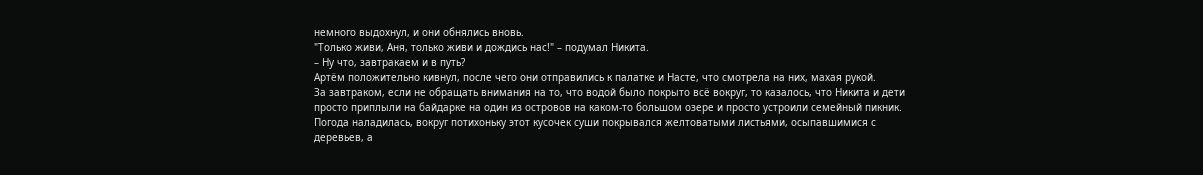немного выдохнул, и они обнялись вновь.
"Только живи, Аня, только живи и дождись нас!" – подумал Никита.
– Ну что, завтракаем и в путь?
Артём положительно кивнул, после чего они отправились к палатке и Насте, что смотрела на них, махая рукой.
За завтраком, если не обращать внимания на то, что водой было покрыто всё вокруг, то казалось, что Никита и дети просто приплыли на байдарке на один из островов на каком-то большом озере и просто устроили семейный пикник. Погода наладилась, вокруг потихоньку этот кусочек суши покрывался желтоватыми листьями, осыпавшимися с деревьев, а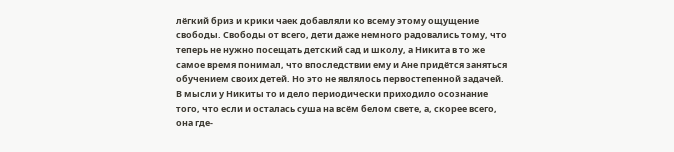лёгкий бриз и крики чаек добавляли ко всему этому ощущение свободы. Свободы от всего, дети даже немного радовались тому, что теперь не нужно посещать детский сад и школу, а Никита в то же самое время понимал, что впоследствии ему и Ане придётся заняться обучением своих детей. Но это не являлось первостепенной задачей. В мысли у Никиты то и дело периодически приходило осознание того, что если и осталась суша на всём белом свете, а, скорее всего, она где-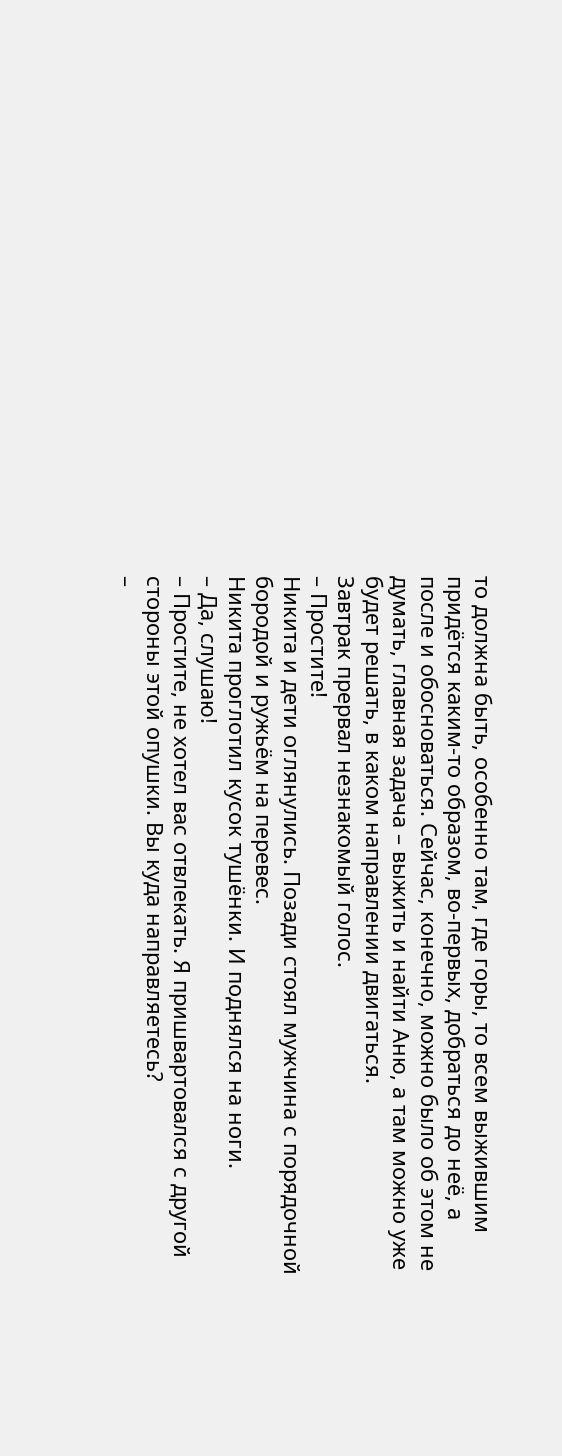то должна быть, особенно там, где горы, то всем выжившим придётся каким-то образом, во-первых, добраться до неё, а после и обосноваться. Сейчас, конечно, можно было об этом не думать, главная задача – выжить и найти Аню, а там можно уже будет решать, в каком направлении двигаться.
Завтрак прервал незнакомый голос.
– Простите!
Никита и дети оглянулись. Позади стоял мужчина с порядочной бородой и ружьём на перевес.
Никита проглотил кусок тушёнки. И поднялся на ноги.
– Да, слушаю!
– Простите, не хотел вас отвлекать. Я пришвартовался с другой стороны этой опушки. Вы куда направляетесь?
–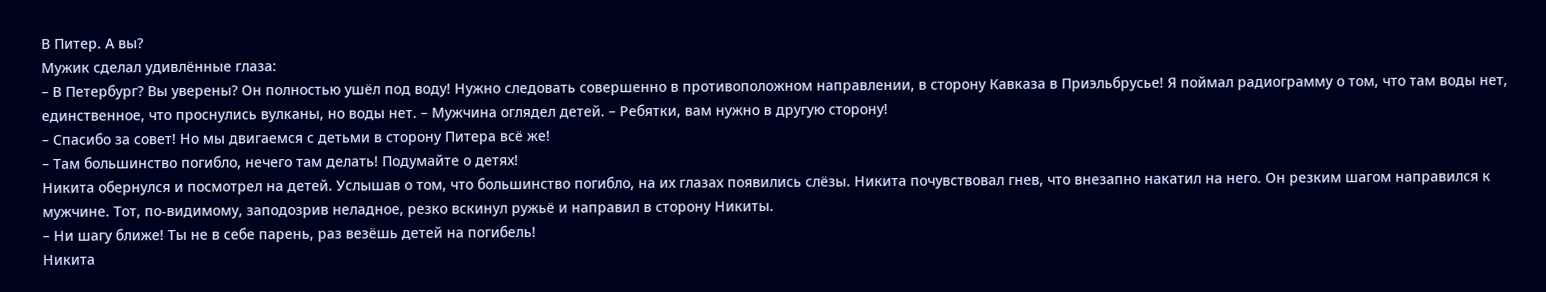В Питер. А вы?
Мужик сделал удивлённые глаза:
– В Петербург? Вы уверены? Он полностью ушёл под воду! Нужно следовать совершенно в противоположном направлении, в сторону Кавказа в Приэльбрусье! Я поймал радиограмму о том, что там воды нет, единственное, что проснулись вулканы, но воды нет. – Мужчина оглядел детей. – Ребятки, вам нужно в другую сторону!
– Спасибо за совет! Но мы двигаемся с детьми в сторону Питера всё же!
– Там большинство погибло, нечего там делать! Подумайте о детях!
Никита обернулся и посмотрел на детей. Услышав о том, что большинство погибло, на их глазах появились слёзы. Никита почувствовал гнев, что внезапно накатил на него. Он резким шагом направился к мужчине. Тот, по-видимому, заподозрив неладное, резко вскинул ружьё и направил в сторону Никиты.
– Ни шагу ближе! Ты не в себе парень, раз везёшь детей на погибель!
Никита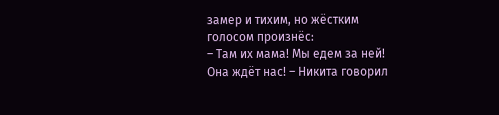замер и тихим, но жёстким голосом произнёс:
– Там их мама! Мы едем за ней! Она ждёт нас! – Никита говорил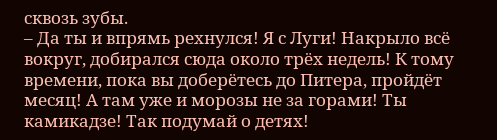сквозь зубы.
– Да ты и впрямь рехнулся! Я с Луги! Накрыло всё вокруг, добирался сюда около трёх недель! К тому времени, пока вы доберётесь до Питера, пройдёт месяц! А там уже и морозы не за горами! Ты камикадзе! Так подумай о детях!